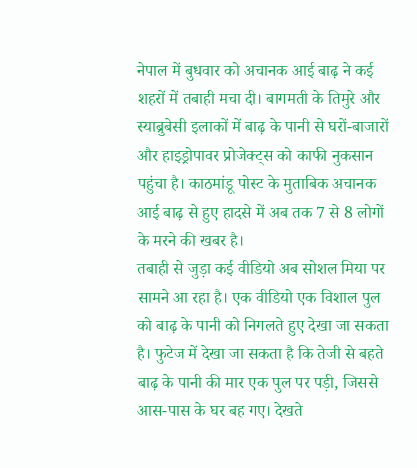नेपाल में बुधवार को अचानक आई बाढ़ ने कई शहरों में तबाही मचा दी। बागमती के तिमुरे और स्याब्रुबेसी इलाकों में बाढ़ के पानी से घरों-बाजारों और हाइड्रोपावर प्रोजेक्ट्स को काफी नुकसान पहुंचा है। काठमांडू पोस्ट के मुताबिक अचानक आई बाढ़ से हुए हादसे में अब तक 7 से 8 लोगों के मरने की खबर है।
तबाही से जुड़ा कई वीडियो अब सोशल मिया पर सामने आ रहा है। एक वीडियो एक विशाल पुल को बाढ़ के पानी को निगलते हुए देखा जा सकता है। फुटेज में देखा जा सकता है कि तेजी से बहते बाढ़ के पानी की मार एक पुल पर पड़ी, जिससे आस-पास के घर बह गए। देखते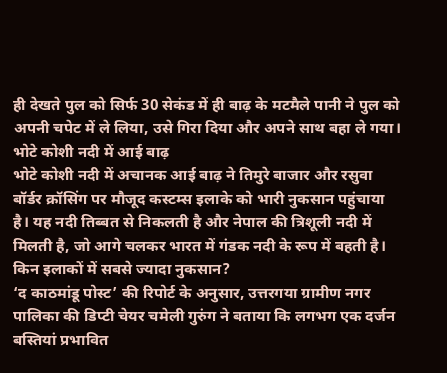ही देखते पुल को सिर्फ 30 सेकंड में ही बाढ़ के मटमैले पानी ने पुल को अपनी चपेट में ले लिया, उसे गिरा दिया और अपने साथ बहा ले गया।
भोटे कोशी नदी में आई बाढ़
भोटे कोशी नदी में अचानक आई बाढ़ ने तिमुरे बाजार और रसुवा बॉर्डर क्रॉसिंग पर मौजूद कस्टम्स इलाके को भारी नुकसान पहुंचाया है। यह नदी तिब्बत से निकलती है और नेपाल की त्रिशूली नदी में मिलती है, जो आगे चलकर भारत में गंडक नदी के रूप में बहती है।
किन इलाकों में सबसे ज्यादा नुकसान?
‘द काठमांडू पोस्ट’ की रिपोर्ट के अनुसार, उत्तरगया ग्रामीण नगर पालिका की डिप्टी चेयर चमेली गुरुंग ने बताया कि लगभग एक दर्जन बस्तियां प्रभावित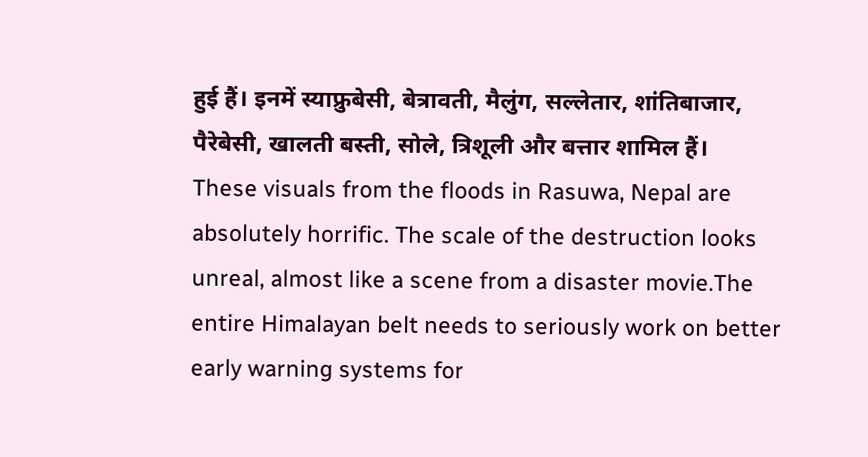हुई हैं। इनमें स्याफ्रुबेसी, बेत्रावती, मैलुंग, सल्लेतार, शांतिबाजार, पैरेबेसी, खालती बस्ती, सोले, त्रिशूली और बत्तार शामिल हैं।
These visuals from the floods in Rasuwa, Nepal are absolutely horrific. The scale of the destruction looks unreal, almost like a scene from a disaster movie.The entire Himalayan belt needs to seriously work on better early warning systems for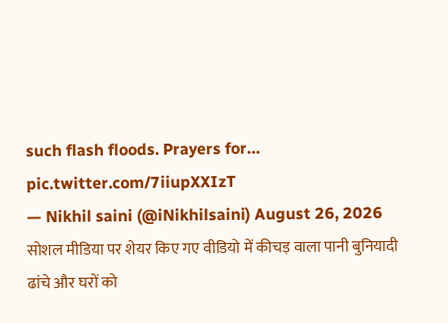such flash floods. Prayers for… pic.twitter.com/7iiupXXIzT
— Nikhil saini (@iNikhilsaini) August 26, 2026
सोशल मीडिया पर शेयर किए गए वीडियो में कीचड़ वाला पानी बुनियादी ढांचे और घरों को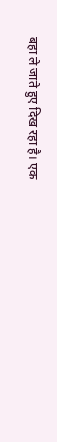बहा ले जाते हुए दिख रहा है। एक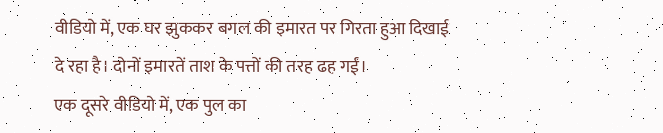वीडियो में, एक घर झुककर बगल की इमारत पर गिरता हुआ दिखाई दे रहा है। दोनों इमारतें ताश के पत्तों की तरह ढह गईं।
एक दूसरे वीडियो में, एक पुल का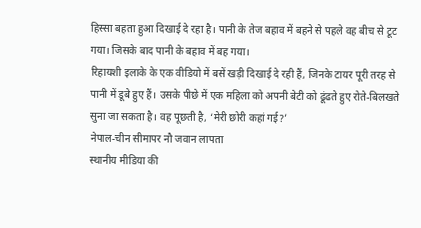हिस्सा बहता हुआ दिखाई दे रहा है। पानी के तेज बहाव में बहने से पहले वह बीच से टूट गया। जिसके बाद पानी के बहाव में बह गया।
रिहायशी इलाके के एक वीडियो में बसें खड़ी दिखाई दे रही हैं, जिनके टायर पूरी तरह से पानी में डूबे हुए हैं। उसके पीछे में एक महिला को अपनी बेटी को ढूंढते हुए रोते-बिलखते सुना जा सकता है। वह पूछती है, ‘मेरी छोरी कहां गई?’
नेपाल-चीन सीमापर नौ जवान लापता
स्थानीय मीडिया की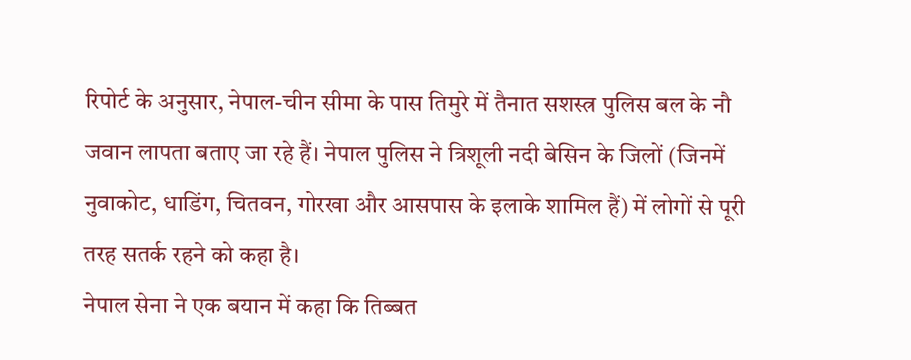रिपोर्ट के अनुसार, नेपाल-चीन सीमा के पास तिमुरे में तैनात सशस्त्र पुलिस बल के नौ जवान लापता बताए जा रहे हैं। नेपाल पुलिस ने त्रिशूली नदी बेसिन के जिलों (जिनमें नुवाकोट, धाडिंग, चितवन, गोरखा और आसपास के इलाके शामिल हैं) में लोगों से पूरी तरह सतर्क रहने को कहा है।
नेपाल सेना ने एक बयान में कहा कि तिब्बत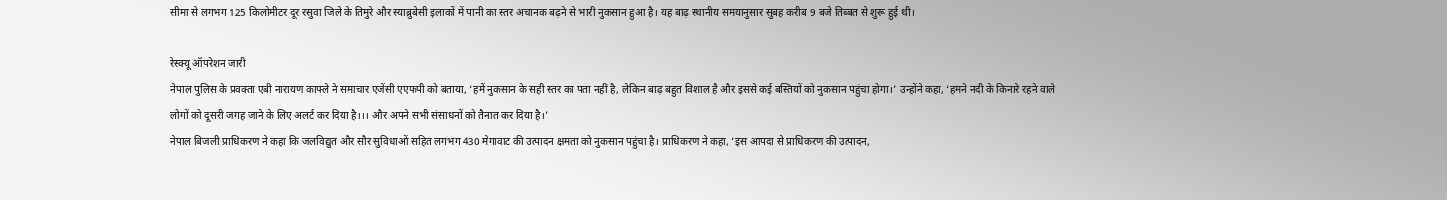सीमा से लगभग 125 किलोमीटर दूर रसुवा जिले के तिमुरे और स्याब्रुबेसी इलाकों में पानी का स्तर अचानक बढ़ने से भारी नुकसान हुआ है। यह बाढ़ स्थानीय समयानुसार सुबह करीब 9 बजे तिब्बत से शुरू हुई थी।

रेस्क्यू ऑपरेशन जारी
नेपाल पुलिस के प्रवक्ता एबी नारायण काफ्ले ने समाचार एजेंसी एएफपी को बताया, ‘हमें नुकसान के सही स्तर का पता नहीं है, लेकिन बाढ़ बहुत विशाल है और इससे कई बस्तियों को नुकसान पहुंचा होगा।’ उन्होंने कहा, ‘हमने नदी के किनारे रहने वाले लोगों को दूसरी जगह जाने के लिए अलर्ट कर दिया है।।। और अपने सभी संसाधनों को तैनात कर दिया है।’
नेपाल बिजली प्राधिकरण ने कहा कि जलविद्युत और सौर सुविधाओं सहित लगभग 430 मेगावाट की उत्पादन क्षमता को नुकसान पहुंचा है। प्राधिकरण ने कहा, ‘इस आपदा से प्राधिकरण की उत्पादन,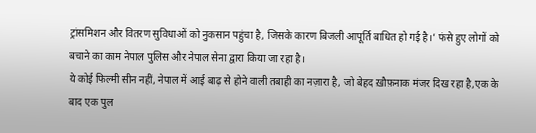ट्रांसमिशन और वितरण सुविधाओं को नुकसान पहुंचा है, जिसके कारण बिजली आपूर्ति बाधित हो गई है।’ फंसे हुए लोगों को बचाने का काम नेपाल पुलिस और नेपाल सेना द्वारा किया जा रहा है।
ये कोई फिल्मी सीन नहीं, नेपाल में आई बाढ़ से होने वाली तबाही का नज़ारा है, जो बेहद ख़ौफ़नाक मंजर दिख रहा है,एक के बाद एक पुल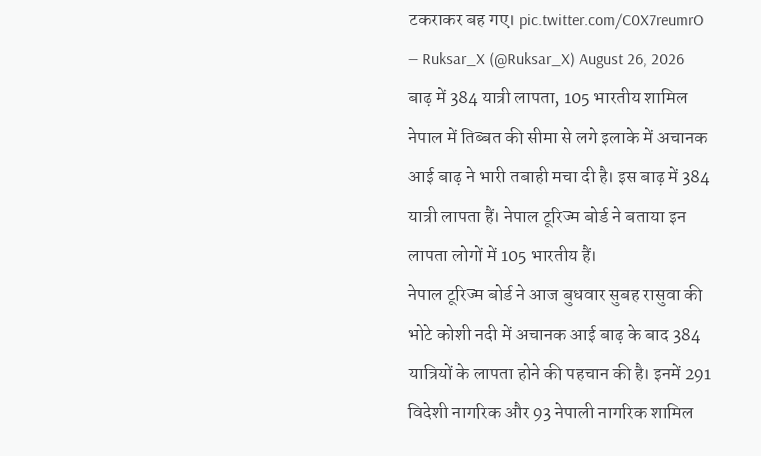टकराकर बह गए। pic.twitter.com/C0X7reumrO
— Ruksar_X (@Ruksar_X) August 26, 2026
बाढ़ में 384 यात्री लापता, 105 भारतीय शामिल
नेपाल में तिब्बत की सीमा से लगे इलाके में अचानक आई बाढ़ ने भारी तबाही मचा दी है। इस बाढ़ में 384 यात्री लापता हैं। नेपाल टूरिज्म बोर्ड ने बताया इन लापता लोगों में 105 भारतीय हैं।
नेपाल टूरिज्म बोर्ड ने आज बुधवार सुबह रासुवा की भोटे कोशी नदी में अचानक आई बाढ़ के बाद 384 यात्रियों के लापता होने की पहचान की है। इनमें 291 विदेशी नागरिक और 93 नेपाली नागरिक शामिल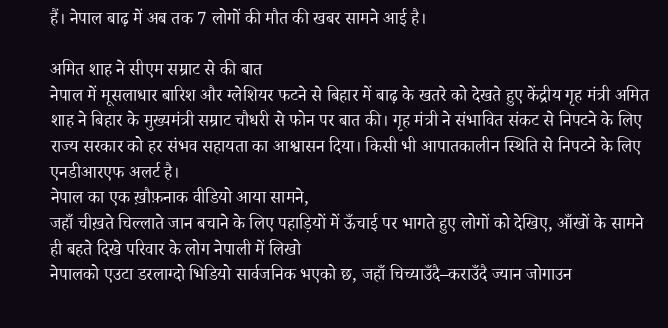हैं। नेपाल बाढ़ में अब तक 7 लोगों की मौत की खबर सामने आई है।

अमित शाह ने सीएम सम्राट से की बात
नेपाल में मूसलाधार बारिश और ग्लेशियर फटने से बिहार में बाढ़ के खतरे को देखते हुए केंद्रीय गृह मंत्री अमित शाह ने बिहार के मुख्यमंत्री सम्राट चौधरी से फोन पर बात की। गृह मंत्री ने संभावित संकट से निपटने के लिए राज्य सरकार को हर संभव सहायता का आश्वासन दिया। किसी भी आपातकालीन स्थिति से निपटने के लिए एनडीआरएफ अलर्ट है।
नेपाल का एक ख़ौफ़नाक वीडियो आया सामने,
जहाँ चीख़ते चिल्लाते जान बचाने के लिए पहाड़ियों में ऊँचाई पर भागते हुए लोगों को देखिए, आँखों के सामने ही बहते दिखे परिवार के लोग नेपाली में लिखो
नेपालको एउटा डरलाग्दो भिडियो सार्वजनिक भएको छ, जहाँ चिच्याउँदै–कराउँदै ज्यान जोगाउन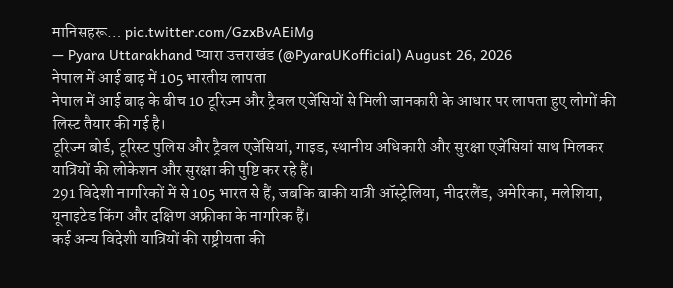मानिसहरू… pic.twitter.com/GzxBvAEiMg
— Pyara Uttarakhand प्यारा उत्तराखंड (@PyaraUKofficial) August 26, 2026
नेपाल में आई बाढ़ में 105 भारतीय लापता
नेपाल में आई बाढ़ के बीच 10 टूरिज्म और ट्रैवल एजेंसियों से मिली जानकारी के आधार पर लापता हुए लोगों की लिस्ट तैयार की गई है।
टूरिज्म बोर्ड, टूरिस्ट पुलिस और ट्रैवल एजेंसियां, गाइड, स्थानीय अधिकारी और सुरक्षा एजेंसियां साथ मिलकर यात्रियों की लोकेशन और सुरक्षा की पुष्टि कर रहे हैं।
291 विदेशी नागरिकों में से 105 भारत से हैं, जबकि बाकी यात्री ऑस्ट्रेलिया, नीदरलैंड, अमेरिका, मलेशिया, यूनाइटेड किंग और दक्षिण अफ्रीका के नागरिक हैं।
कई अन्य विदेशी यात्रियों की राष्ट्रीयता की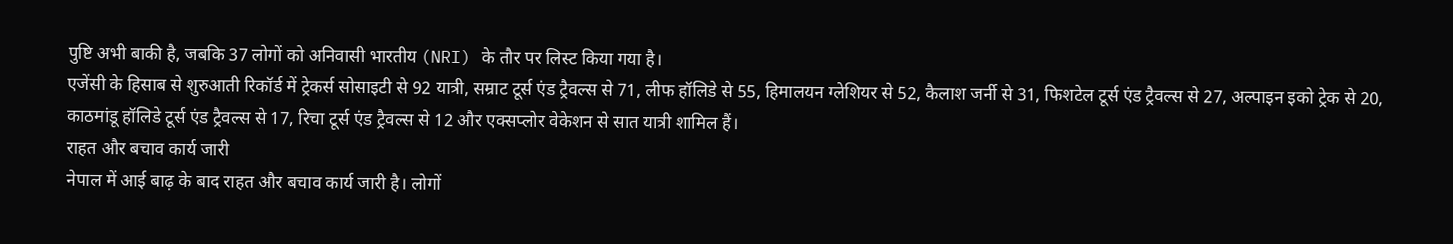पुष्टि अभी बाकी है, जबकि 37 लोगों को अनिवासी भारतीय (NRI) के तौर पर लिस्ट किया गया है।
एजेंसी के हिसाब से शुरुआती रिकॉर्ड में ट्रेकर्स सोसाइटी से 92 यात्री, सम्राट टूर्स एंड ट्रैवल्स से 71, लीफ हॉलिडे से 55, हिमालयन ग्लेशियर से 52, कैलाश जर्नी से 31, फिशटेल टूर्स एंड ट्रैवल्स से 27, अल्पाइन इको ट्रेक से 20, काठमांडू हॉलिडे टूर्स एंड ट्रैवल्स से 17, रिचा टूर्स एंड ट्रैवल्स से 12 और एक्सप्लोर वेकेशन से सात यात्री शामिल हैं।
राहत और बचाव कार्य जारी
नेपाल में आई बाढ़ के बाद राहत और बचाव कार्य जारी है। लोगों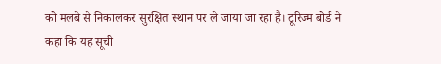को मलबे से निकालकर सुरक्षित स्थान पर ले जाया जा रहा है। टूरिज्म बोर्ड ने कहा कि यह सूची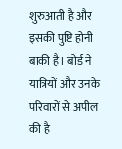शुरुआती है और इसकी पुष्टि होनी बाकी है। बोर्ड ने यात्रियों और उनके परिवारों से अपील की है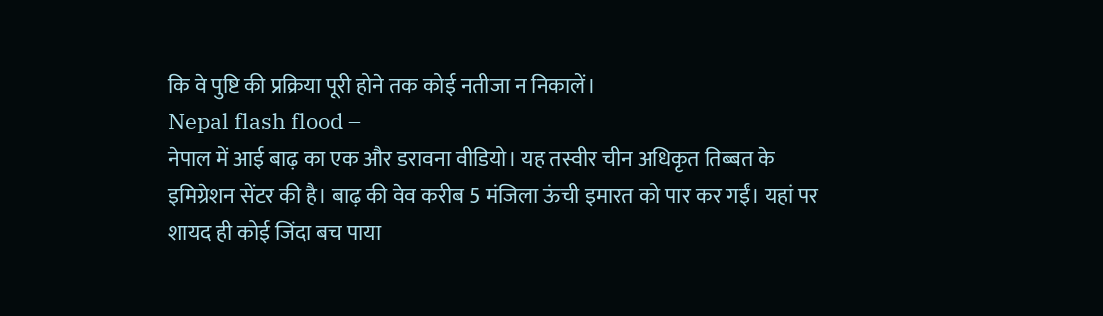कि वे पुष्टि की प्रक्रिया पूरी होने तक कोई नतीजा न निकालें।
Nepal flash flood –
नेपाल में आई बाढ़ का एक और डरावना वीडियो। यह तस्वीर चीन अधिकृत तिब्बत के इमिग्रेशन सेंटर की है। बाढ़ की वेव करीब 5 मंजिला ऊंची इमारत को पार कर गईं। यहां पर शायद ही कोई जिंदा बच पाया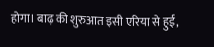होगा। बाढ़ की शुरुआत इसी एरिया से हुई,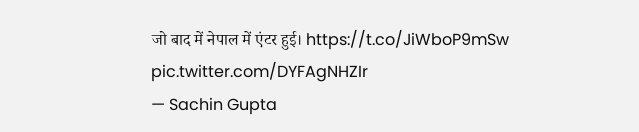जो बाद में नेपाल में एंटर हुई। https://t.co/JiWboP9mSw pic.twitter.com/DYFAgNHZIr
— Sachin Gupta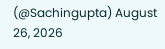(@Sachingupta) August 26, 2026